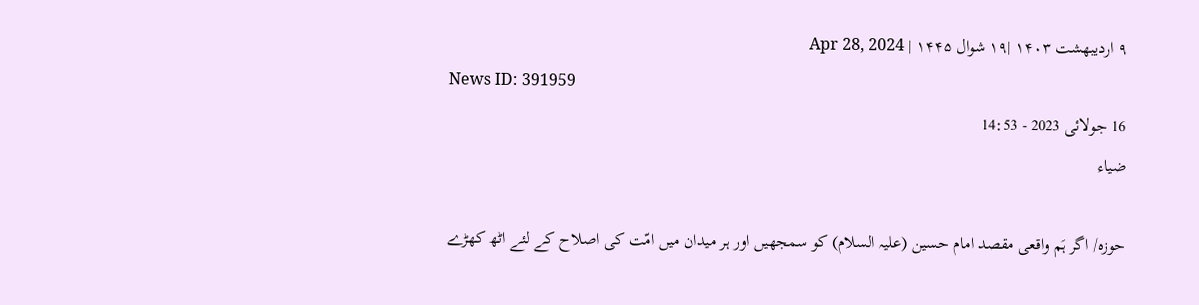۹ اردیبهشت ۱۴۰۳ |۱۹ شوال ۱۴۴۵ | Apr 28, 2024
News ID: 391959
16 جولائی 2023 - 14:53
ضیاء

حوزہ/ اگر ہَم واقعی مقصد امام حسین (علیہ السلام) کو سمجھیں اور ہر میدان میں امّت کی اصلاح كے لئے اٹھ کھڑے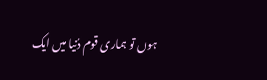ہوں تو ہماری قوم دُنیا میں ایک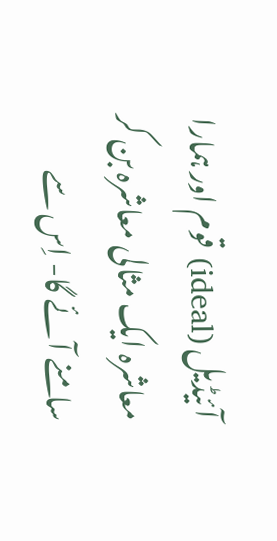آئیڈیل (ideal) قوم اور ہمارا معاشرہ ایک مثالی معاشرہ بن کر سامنے آئے گا- اِس سے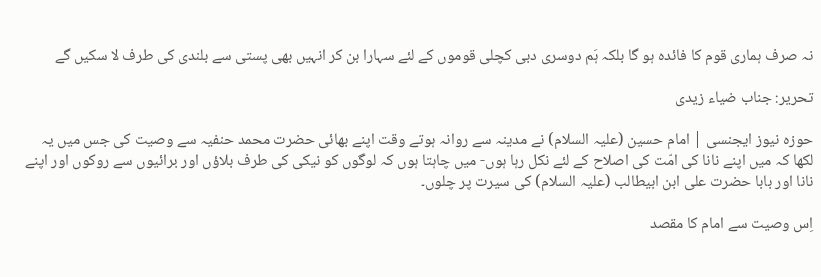نہ صرف ہماری قوم کا فائدہ ہو گا بلکہ ہَم دوسری دبی کچلی قوموں كے لئے سہارا بن کر انہیں بھی پستی سے بلندی کی طرف لا سکیں گے

تحریر: جناب ضیاء زیدی

حوزہ نیوز ایجنسی | امام حسین (علیہ السلام) نے مدینہ سے روانہ ہوتے وقت اپنے بھائی حضرت محمد حنفیہ سے وصیت کی جس میں یہ لکھا کہ میں اپنے نانا کی امّت کی اصلاح كے لئے نکل رہا ہوں- میں چاہتا ہوں کہ لوگوں کو نیکی کی طرف بلاؤں اور برائیوں سے روکوں اور اپنے نانا اور بابا حضرت علی ابن ابیطالب (علیہ السلام) کی سیرت پر چلوں۔

اِس وصیت سے امام کا مقصد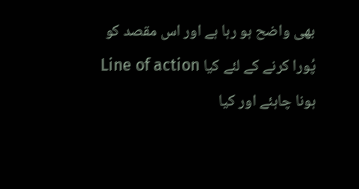بھی واضح ہو رہا ہے اور اس مقصد کو پُورا کرنے كے لئے کیا Line of action ہونا چاہئے اور کیا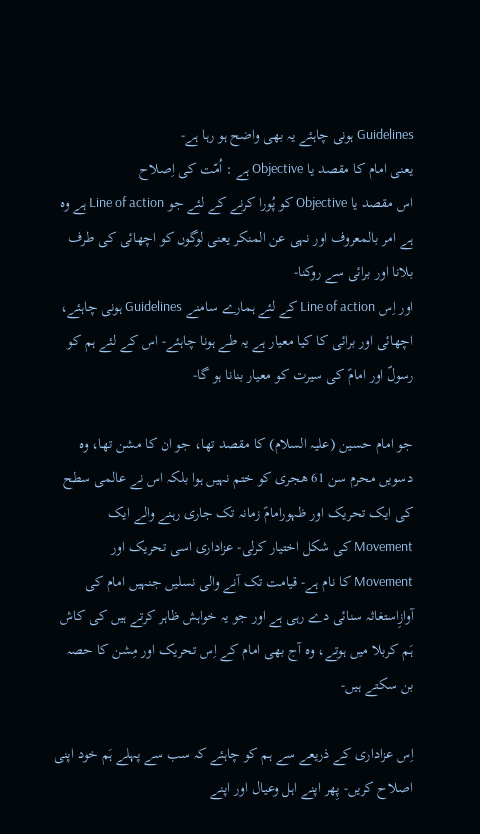Guidelines ہونی چاہئے یہ بھی واضح ہو رہا ہے-
یعنی امام کا مقصد یا Objective ہے : اُمّت کی اِصلاح
اس مقصد یا Objective کو پُورا کرنے كے لئے جو Line of action ہے وہ ہے امر بالمعروف اور نہی عن المنکر یعنی لوگوں کو اچھائی کی طرف بلانا اور برائی سے روکنا-
اور اِس Line of action كے لئے ہمارے سامنے Guidelines ہونی چاہئے، اچھائی اور برائی کا کیا معیار ہے یہ طے ہونا چاہئے- اس کے لئے ہم کو رسولؐ اور امامؑ کی سیرت کو معیار بنانا ہو گا-

جو امام حسین (علیہ السلام) کا مقصد تھا، جو ان کا مشن تھا، وہ دسویں محرم سن 61 ھجری کو ختم نہیں ہوا بلکہ اس نے عالمی سطح کی ایک تحریک اور ظہورامامؑ زمانہ تک جاری رہنے والے ایک Movement کی شکل اختیار کرلی- عزاداری اسی تحریک اور Movement کا نام ہے- قیامت تک آنے والی نسلیں جنہیں امام کی آوازِاستغاثہ سنائی دے رہی ہے اور جو یہ خواہش ظاہر کرتے ہیں کی کاش ہَم کربلا میں ہوتے، وہ آج بھی امام كے اِس تحریک اور مِشن کا حصہ بن سکتے ہیں-

اِس عزاداری كے ذریعے سے ہم کو چاہئے كہ سب سے پہلے ہَم خود اپنی اصلاح کریں- پِھر اپنے اہل وعیال اور اپنے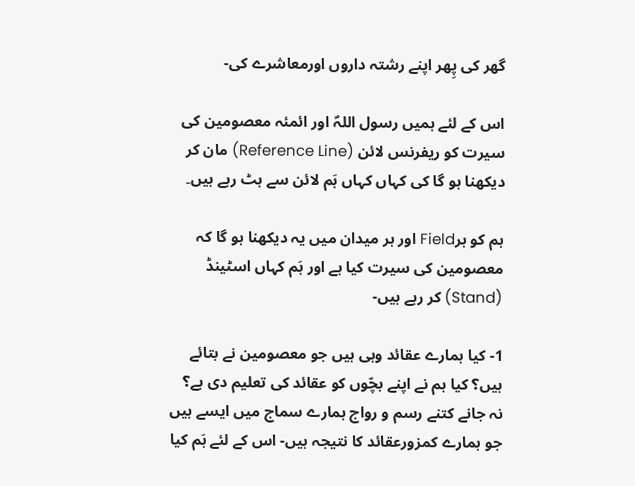گھر کی پِھر اپنے رشتہ داروں اورمعاشرے کی-

اس کے لئے ہمیں رسول اللہؐ اور ائمئہ معصومین کی سیرت کو ریفرنس لائن (Reference Line) مان کر دیکھنا ہو گا کی کہاں کہاں ہَم لائن سے ہٹ رہے ہیں۔

ہم کو ہرField اور ہر میدان میں یہ دیکھنا ہو گا کہ معصومین کی سیرت کیا ہے اور ہَم کہاں اسٹینڈ (Stand) کر رہے ہیں-

1- کیا ہمارے عقائد وہی ہیں جو معصومین نے بتائے ہیں؟ کیا ہم نے اپنے بچّوں کو عقائد کی تعلیم دی ہے؟ نہ جانے کتنے رسم و رواج ہمارے سماج میں ایسے ہیں جو ہمارے کمزورعقائد کا نتیجہ ہیں- اس کے لئے ہَم کیا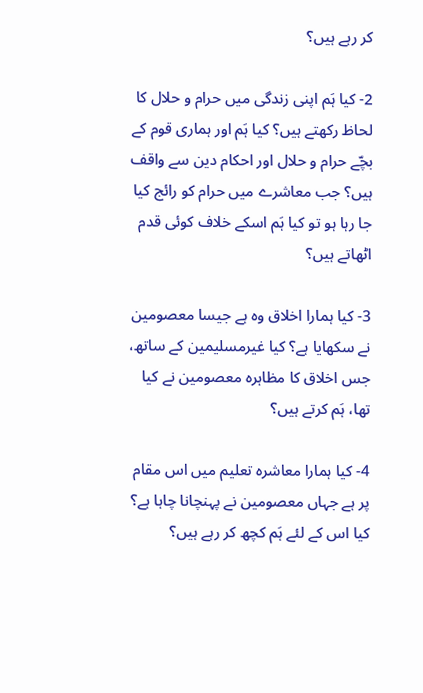کر رہے ہیں؟

2- کیا ہَم اپنی زندگی میں حرام و حلال کا لحاظ رکھتے ہیں؟ کیا ہَم اور ہماری قوم كے بچّے حرام و حلال اور احكام دین سے واقف ہیں؟ جب معاشرے میں حرام کو رائج کیا جا رہا ہو تو کیا ہَم اسکے خلاف کوئی قدم اٹھاتے ہیں؟

3- کیا ہمارا اخلاق وہ ہے جیسا معصومین نے سکھایا ہے؟ کیا غیرمسلیمین كے ساتھ، جس اخلاق کا مظاہرہ معصومین نے کیا تھا، ہَم کرتے ہیں؟

4- کیا ہمارا معاشرہ تعلیم میں اس مقام پر ہے جہاں معصومین نے پہنچانا چاہا ہے؟ کیا اس کے لئے ہَم کچھ کر رہے ہیں؟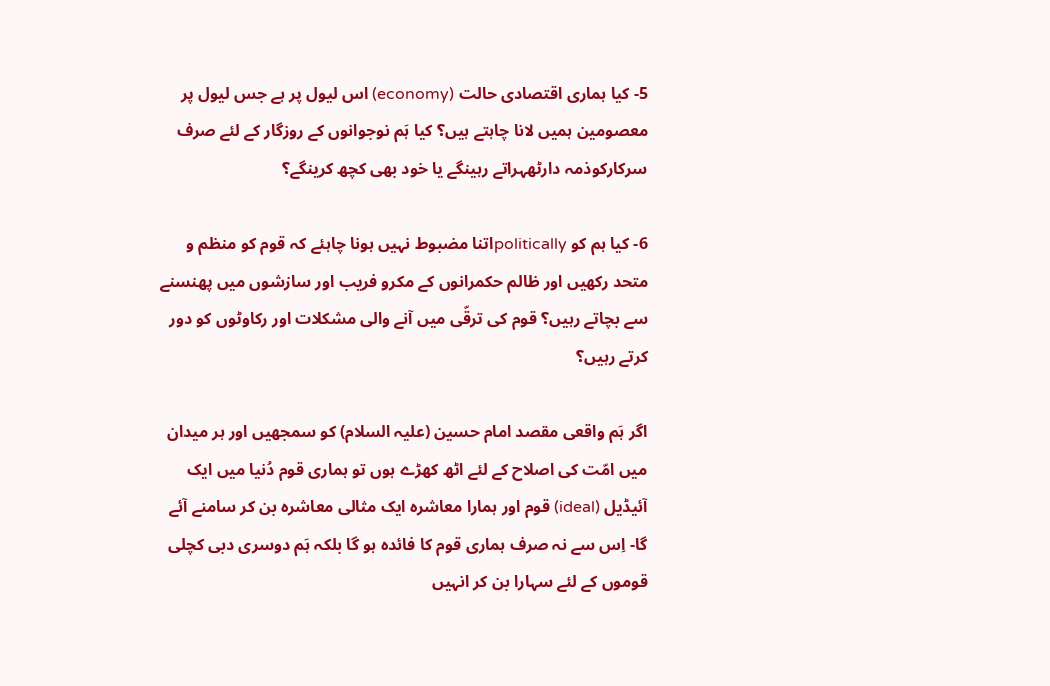5- کیا ہماری اقتصادی حالت (economy) اس لیول پر ہے جس لیول پر معصومین ہمیں لانا چاہتے ہیں؟ کیا ہَم نوجوانوں كے روزگار كے لئے صرف سرکارکوذمہ دارٹھہراتے رہینگے یا خود بھی کچھ کرینگے؟

6- کیا ہم کو politicallyاتنا مضبوط نہیں ہونا چاہئے کہ قوم کو منظم و متحد رکھیں اور ظالم حکمرانوں كے مکرو فریب اور سازشوں میں پھنسنے سے بچاتے رہیں؟ قوم کی ترقّی میں آنے والی مشکلات اور رکاوٹوں کو دور کرتے رہیں؟

اگر ہَم واقعی مقصد امام حسین (علیہ السلام) کو سمجھیں اور ہر میدان میں امّت کی اصلاح كے لئے اٹھ کھڑے ہوں تو ہماری قوم دُنیا میں ایک آئیڈیل (ideal) قوم اور ہمارا معاشرہ ایک مثالی معاشرہ بن کر سامنے آئے گا- اِس سے نہ صرف ہماری قوم کا فائدہ ہو گا بلکہ ہَم دوسری دبی کچلی قوموں كے لئے سہارا بن کر انہیں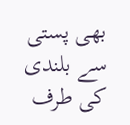بھی پستی سے بلندی کی طرف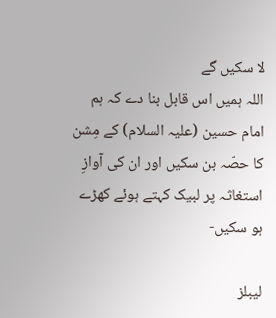لا سکیں گے
اللہ ہمیں اس قابل بنا دے کہ ہم امام حسین (علیہ السلام) کے مِشن کا حصّہ بن سکیں اور ان کی آوازِ استغاثہ پر لبیک کہتے ہوئے کھڑے ہو سکیں-

لیبلز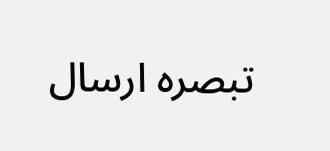تبصرہ ارسال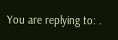You are replying to: .